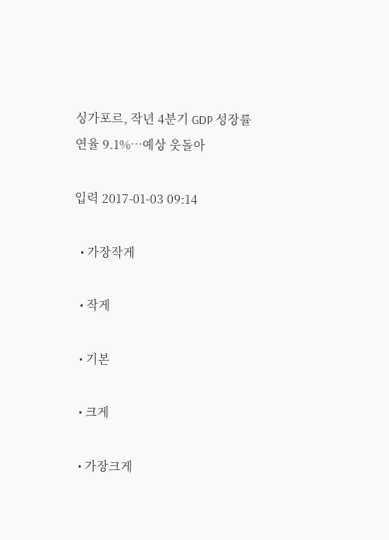싱가포르, 작년 4분기 GDP 성장률 연율 9.1%…예상 웃돌아

입력 2017-01-03 09:14

  • 가장작게

  • 작게

  • 기본

  • 크게

  • 가장크게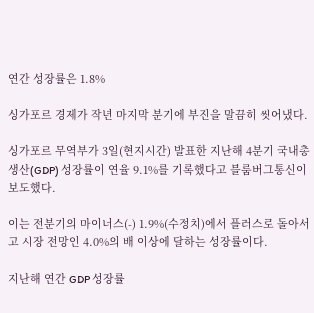연간 성장률은 1.8%

싱가포르 경제가 작년 마지막 분기에 부진을 말끔히 씻어냈다.

싱가포르 무역부가 3일(현지시간) 발표한 지난해 4분기 국내총생산(GDP) 성장률이 연율 9.1%를 기록했다고 블룸버그통신이 보도했다.

이는 전분기의 마이너스(-) 1.9%(수정치)에서 플러스로 돌아서고 시장 전망인 4.0%의 배 이상에 달하는 성장률이다.

지난해 연간 GDP 성장률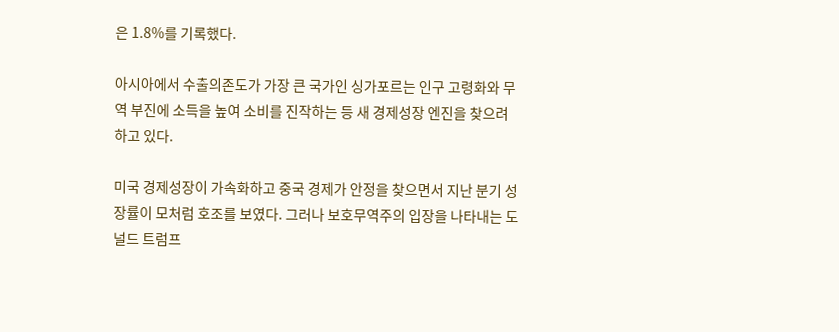은 1.8%를 기록했다.

아시아에서 수출의존도가 가장 큰 국가인 싱가포르는 인구 고령화와 무역 부진에 소득을 높여 소비를 진작하는 등 새 경제성장 엔진을 찾으려 하고 있다.

미국 경제성장이 가속화하고 중국 경제가 안정을 찾으면서 지난 분기 성장률이 모처럼 호조를 보였다. 그러나 보호무역주의 입장을 나타내는 도널드 트럼프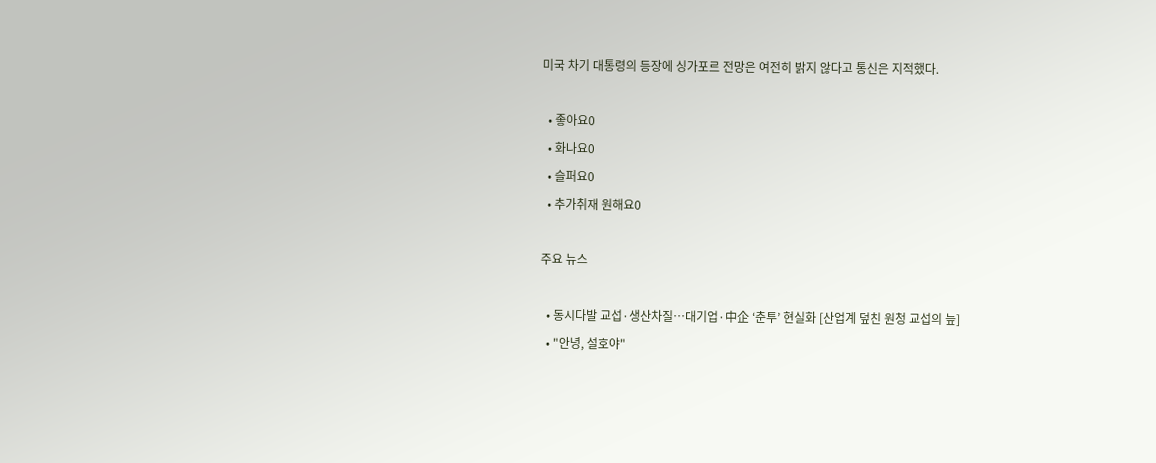미국 차기 대통령의 등장에 싱가포르 전망은 여전히 밝지 않다고 통신은 지적했다.

  • 좋아요0
  • 화나요0
  • 슬퍼요0
  • 추가취재 원해요0

주요 뉴스

  • 동시다발 교섭·생산차질…대기업·中企 ‘춘투’ 현실화 [산업계 덮친 원청 교섭의 늪]
  • "안녕, 설호야"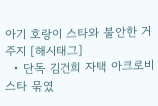아기 호랑이 스타와 불안한 거주지 [해시태그]
  • 단독 김건희 자택 아크로비스타 묶였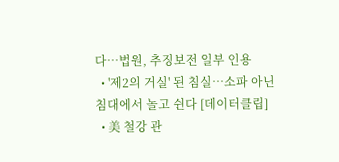다…법원, 추징보전 일부 인용
  • '제2의 거실' 된 침실…소파 아닌 침대에서 놀고 쉰다 [데이터클립]
  • 美 철강 관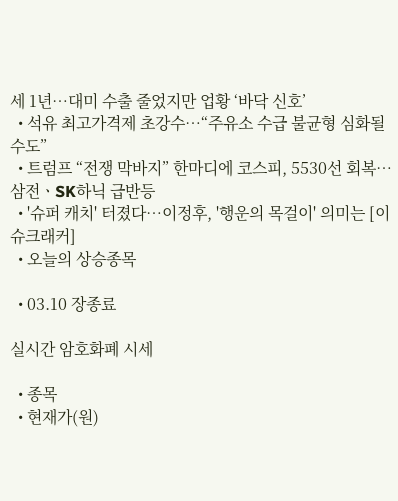세 1년…대미 수출 줄었지만 업황 ‘바닥 신호’
  • 석유 최고가격제 초강수…“주유소 수급 불균형 심화될 수도”
  • 트럼프 “전쟁 막바지” 한마디에 코스피, 5530선 회복⋯삼전ㆍSK하닉 급반등
  • '슈퍼 캐치' 터졌다⋯이정후, '행운의 목걸이' 의미는 [이슈크래커]
  • 오늘의 상승종목

  • 03.10 장종료

실시간 암호화폐 시세

  • 종목
  • 현재가(원)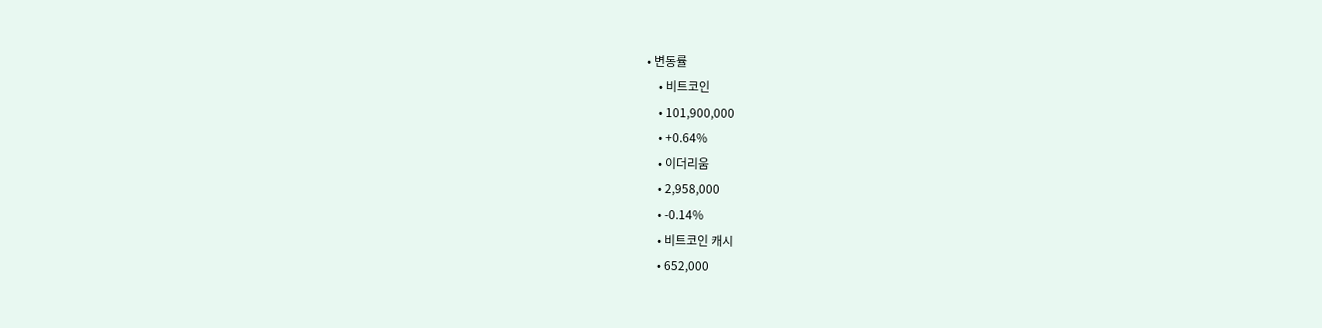• 변동률
    • 비트코인
    • 101,900,000
    • +0.64%
    • 이더리움
    • 2,958,000
    • -0.14%
    • 비트코인 캐시
    • 652,000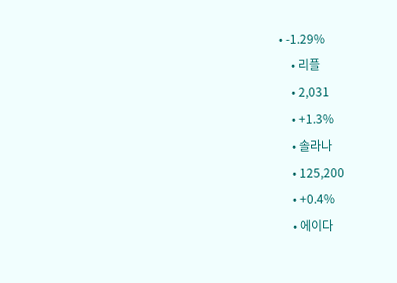• -1.29%
    • 리플
    • 2,031
    • +1.3%
    • 솔라나
    • 125,200
    • +0.4%
    • 에이다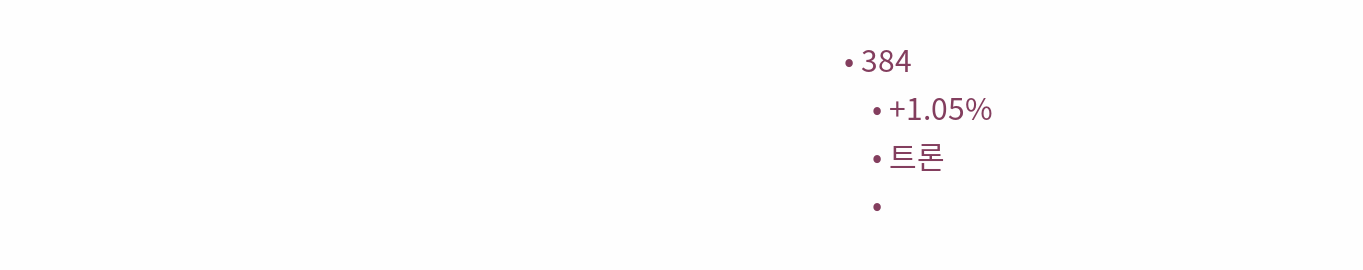• 384
    • +1.05%
    • 트론
    •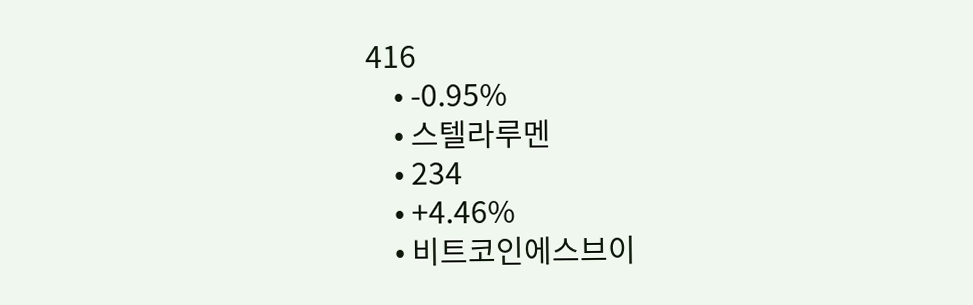416
    • -0.95%
    • 스텔라루멘
    • 234
    • +4.46%
    • 비트코인에스브이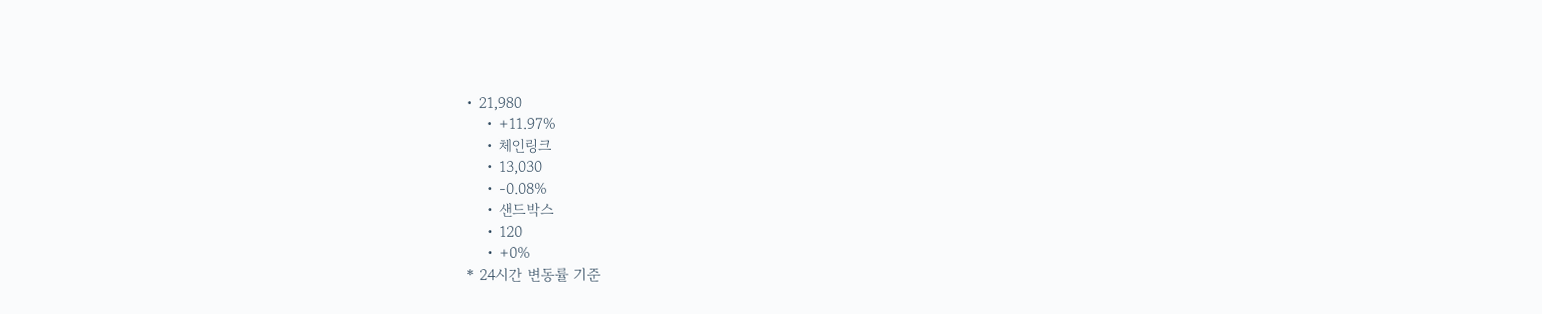• 21,980
    • +11.97%
    • 체인링크
    • 13,030
    • -0.08%
    • 샌드박스
    • 120
    • +0%
* 24시간 변동률 기준